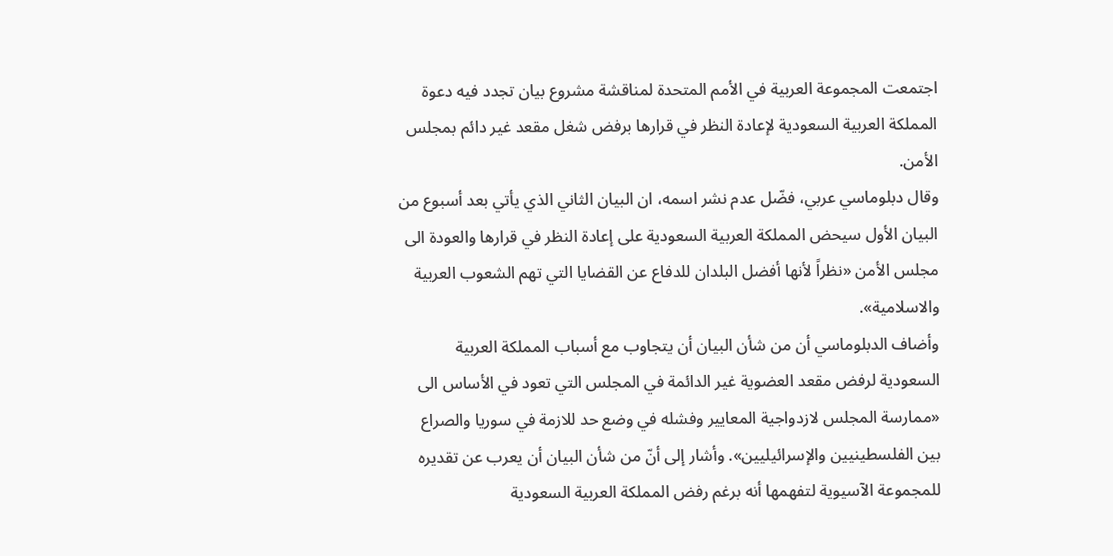اجتمعت المجموعة العربية في الأمم المتحدة لمناقشة مشروع بيان تجدد فيه دعوة المملكة العربية السعودية لإعادة النظر في قرارها برفض شغل مقعد غير دائم بمجلس الأمن.
وقال دبلوماسي عربي، فضّل عدم نشر اسمه، ان البيان الثاني الذي يأتي بعد أسبوع من البيان الأول سيحض المملكة العربية السعودية على إعادة النظر في قرارها والعودة الى مجلس الأمن «نظراً لأنها أفضل البلدان للدفاع عن القضايا التي تهم الشعوب العربية والاسلامية».
وأضاف الدبلوماسي أن من شأن البيان أن يتجاوب مع أسباب المملكة العربية السعودية لرفض مقعد العضوية غير الدائمة في المجلس التي تعود في الأساس الى «ممارسة المجلس لازدواجية المعايير وفشله في وضع حد للازمة في سوريا والصراع بين الفلسطينيين والإسرائيليين». وأشار إلى أنّ من شأن البيان أن يعرب عن تقديره للمجموعة الآسيوية لتفهمها أنه برغم رفض المملكة العربية السعودية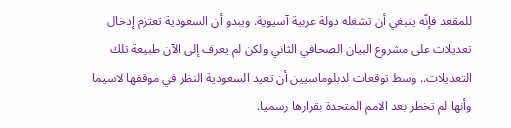للمقعد فإنّه ينبغي أن تشغله دولة عربية آسيوية. ويبدو أن السعودية تعتزم إدخال تعديلات على مشروع البيان الصحافي الثاني ولكن لم يعرف إلى الآن طبيعة تلك التعديلات.. وسط توقعات لدبلوماسيين أن تعيد السعودية النظر في موقفها لاسيما وأنها لم تخطر بعد الامم المتحدة بقرارها رسميا.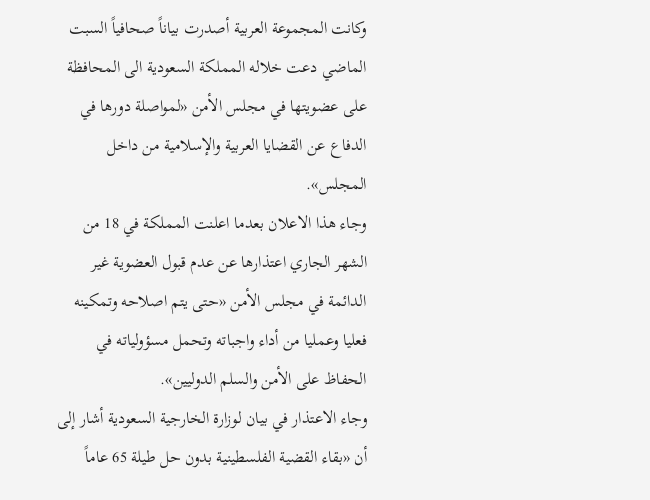وكانت المجموعة العربية أصدرت بياناً صحافياً السبت الماضي دعت خلاله المملكة السعودية الى المحافظة على عضويتها في مجلس الأمن «لمواصلة دورها في الدفاع عن القضايا العربية والإسلامية من داخل المجلس».
وجاء هذا الاعلان بعدما اعلنت المملكة في 18 من الشهر الجاري اعتذارها عن عدم قبول العضوية غير الدائمة في مجلس الأمن «حتى يتم اصلاحه وتمكينه فعليا وعمليا من أداء واجباته وتحمل مسؤولياته في الحفاظ على الأمن والسلم الدوليين».
وجاء الاعتذار في بيان لوزارة الخارجية السعودية أشار إلى أن «بقاء القضية الفلسطينية بدون حل طيلة 65 عاماً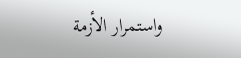واستمرار الأزمة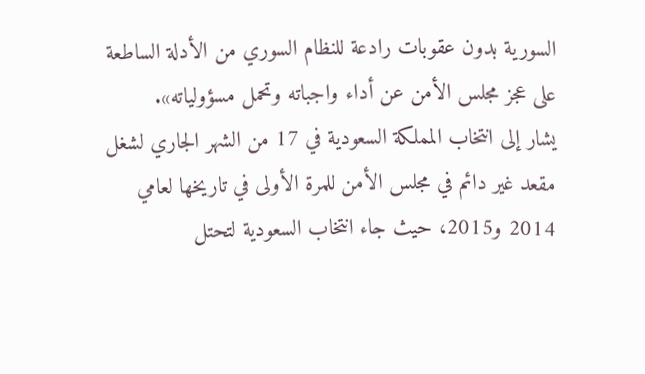السورية بدون عقوبات رادعة للنظام السوري من الأدلة الساطعة على عجز مجلس الأمن عن أداء واجباته وتحمل مسؤولياته».
يشار إلى انتخاب المملكة السعودية في 17 من الشهر الجاري لشغل مقعد غير دائم في مجلس الأمن للمرة الأولى في تاريخها لعامي 2014 و2015، حيث جاء انتخاب السعودية لتحتل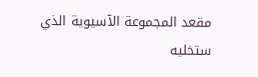مقعد المجموعة الآسيوية الذي ستخليه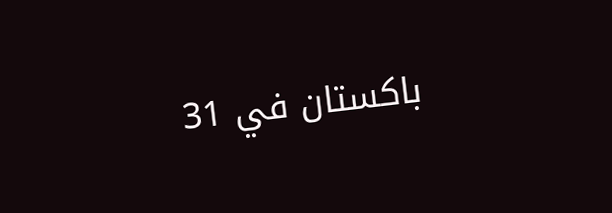باكستان في 31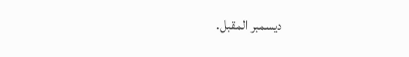ديسمبر المقبل.